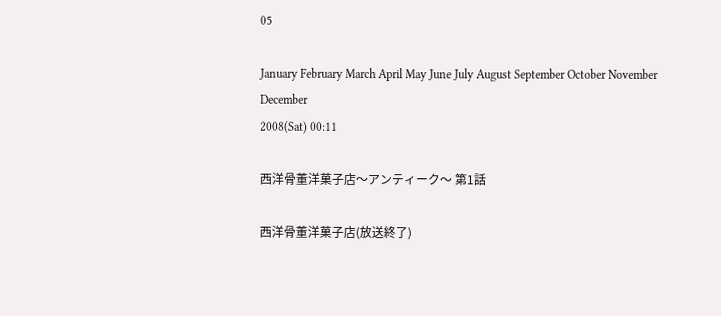05

January February March April May June July August September October November December
2008(Sat) 00:11

西洋骨董洋菓子店〜アンティーク〜 第1話

西洋骨董洋菓子店(放送終了)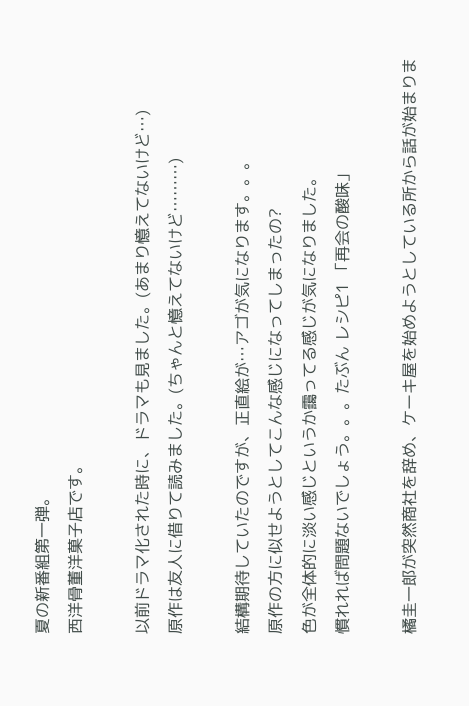夏の新番組第一弾。
西洋骨董洋菓子店です。

以前ドラマ化された時に、ドラマも見ました。(あまり憶えてないけど…)
原作は友人に借りて読みました。(ちゃんと憶えてないけど………)

結構期待していたのですが、正直絵が…アゴが気になります。。。
原作の方に似せようとしてこんな感じになってしまったの?
色が全体的に淡い感じというか靄ってる感じが気になりました。
慣れれば問題ないでしょう。。。たぶん レシピ1 「再会の酸味」

橘圭一郎が突然商社を辞め、ケーキ屋を始めようとしている所から話が始まりま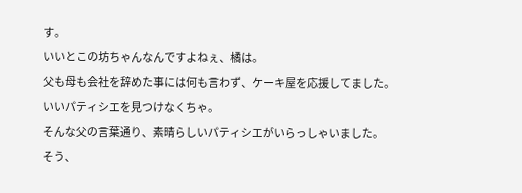す。
いいとこの坊ちゃんなんですよねぇ、橘は。
父も母も会社を辞めた事には何も言わず、ケーキ屋を応援してました。
いいパティシエを見つけなくちゃ。
そんな父の言葉通り、素晴らしいパティシエがいらっしゃいました。
そう、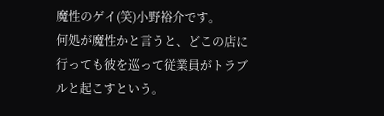魔性のゲイ(笑)小野裕介です。
何処が魔性かと言うと、どこの店に行っても彼を巡って従業員がトラブルと起こすという。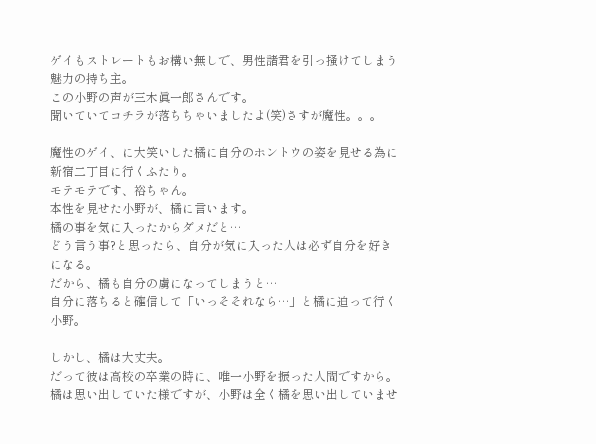ゲイもストレートもお構い無しで、男性諸君を引っ掻けてしまう魅力の持ち主。
この小野の声が三木眞一郎さんです。
聞いていてコチラが落ちちゃいましたよ(笑)さすが魔性。。。

魔性のゲイ、に大笑いした橘に自分のホントウの姿を見せる為に新宿二丁目に行くふたり。
モテモテです、裕ちゃん。
本性を見せた小野が、橘に言います。
橘の事を気に入ったからダメだと…
どう言う事?と思ったら、自分が気に入った人は必ず自分を好きになる。
だから、橘も自分の虜になってしまうと…
自分に落ちると確信して「いっそそれなら…」と橘に迫って行く小野。

しかし、橘は大丈夫。
だって彼は高校の卒業の時に、唯一小野を振った人間ですから。
橘は思い出していた様ですが、小野は全く橘を思い出していませ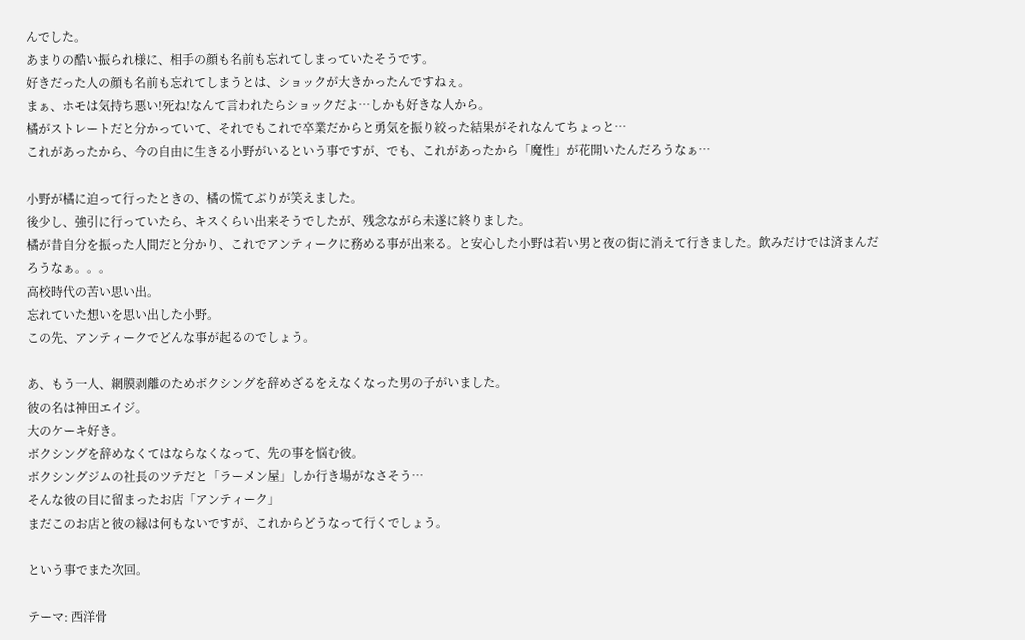んでした。
あまりの酷い振られ様に、相手の顔も名前も忘れてしまっていたそうです。
好きだった人の顔も名前も忘れてしまうとは、ショックが大きかったんですねぇ。
まぁ、ホモは気持ち悪い!死ね!なんて言われたらショックだよ…しかも好きな人から。
橘がストレートだと分かっていて、それでもこれで卒業だからと勇気を振り絞った結果がそれなんてちょっと…
これがあったから、今の自由に生きる小野がいるという事ですが、でも、これがあったから「魔性」が花開いたんだろうなぁ…

小野が橘に迫って行ったときの、橘の慌てぶりが笑えました。
後少し、強引に行っていたら、キスくらい出来そうでしたが、残念ながら未遂に終りました。
橘が昔自分を振った人間だと分かり、これでアンティークに務める事が出来る。と安心した小野は若い男と夜の街に消えて行きました。飲みだけでは済まんだろうなぁ。。。
高校時代の苦い思い出。
忘れていた想いを思い出した小野。
この先、アンティークでどんな事が起るのでしょう。

あ、もう一人、網膜剥離のためボクシングを辞めざるをえなくなった男の子がいました。
彼の名は神田エイジ。
大のケーキ好き。
ボクシングを辞めなくてはならなくなって、先の事を悩む彼。
ボクシングジムの社長のツテだと「ラーメン屋」しか行き場がなさそう…
そんな彼の目に留まったお店「アンティーク」
まだこのお店と彼の縁は何もないですが、これからどうなって行くでしょう。

という事でまた次回。

テーマ: 西洋骨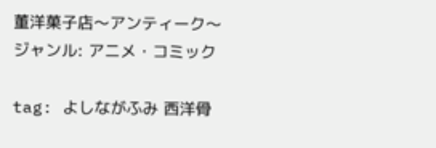董洋菓子店〜アンティーク〜
ジャンル: アニメ・コミック

tag: よしながふみ 西洋骨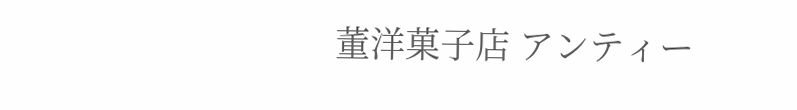董洋菓子店 アンティー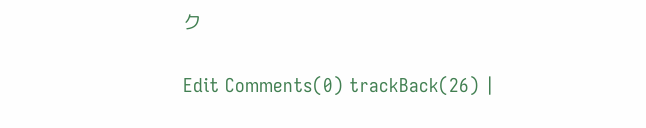ク

Edit Comments(0) trackBack(26) |